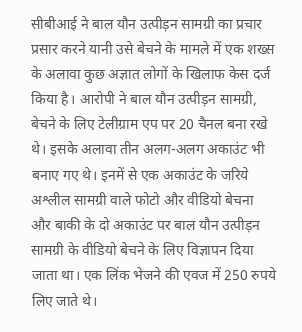सीबीआई ने बाल यौन उत्पीड़न सामग्री का प्रचार प्रसार करने यानी उसे बेचने के मामले में एक शख्स के अलावा कुछ अज्ञात लोगों के खिलाफ केस दर्ज किया है। आरोपी ने बाल यौन उत्पीड़न सामग्री, बेचने के लिए टेलीग्राम एप पर 20 चैनल बना रखे थे। इसके अलावा तीन अलग-अलग अकाउंट भी बनाए गए थे। इनमें से एक अकाउंट के जरिये अश्लील सामग्री वाले फोटो और वीडियो बेचना और बाकी के दो अकाउंट पर बाल यौन उत्पीड़न सामग्री के वीडियो बेचने के लिए विज्ञापन दिया जाता था। एक लिंक भेजने की एवज में 250 रुपये लिए जाते थे।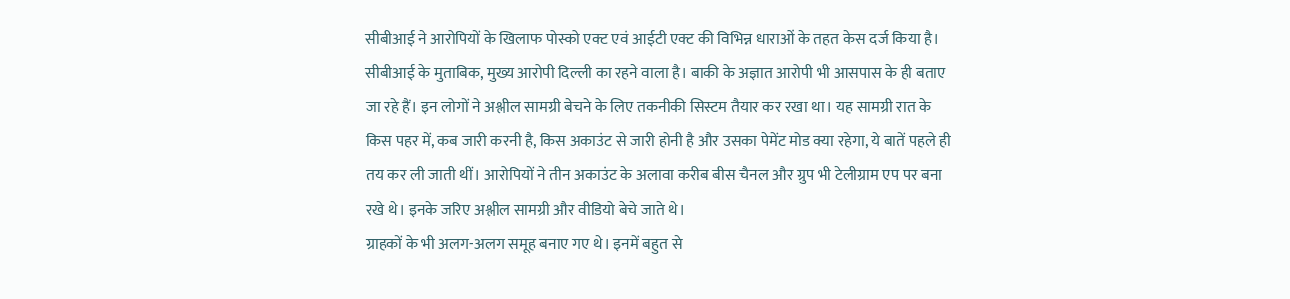सीबीआई ने आरोपियों के खिलाफ पोस्को एक्ट एवं आईटी एक्ट की विभिन्न धाराओं के तहत केस दर्ज किया है।
सीबीआई के मुताबिक, मुख्य आरोपी दिल्ली का रहने वाला है। बाकी के अज्ञात आरोपी भी आसपास के ही बताए जा रहे हैं। इन लोगों ने अश्लील सामग्री बेचने के लिए तकनीकी सिस्टम तैयार कर रखा था। यह सामग्री रात के किस पहर में, कब जारी करनी है, किस अकाउंट से जारी होनी है और उसका पेमेंट मोड क्या रहेगा, ये बातें पहले ही तय कर ली जाती थीं। आरोपियों ने तीन अकाउंट के अलावा करीब बीस चैनल और ग्रुप भी टेलीग्राम एप पर बना रखे थे। इनके जरिए अश्लील सामग्री और वीडियो बेचे जाते थे।
ग्राहकों के भी अलग-अलग समूह बनाए गए थे। इनमें बहुत से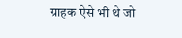ग्राहक ऐसे भी थे जो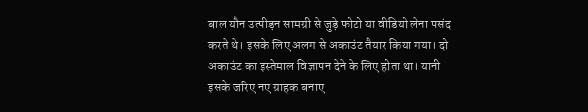बाल यौन उत्पीड़न सामग्री से जुड़े फोटो या वीडियो लेना पसंद करते थे। इसके लिए अलग से अकाउंट तैयार किया गया। दो अकाउंट का इस्तेमाल विज्ञापन देने के लिए होता था। यानी इसके जरिए नए ग्राहक बनाए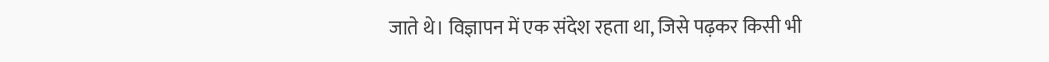जाते थे। विज्ञापन में एक संदेश रहता था, जिसे पढ़कर किसी भी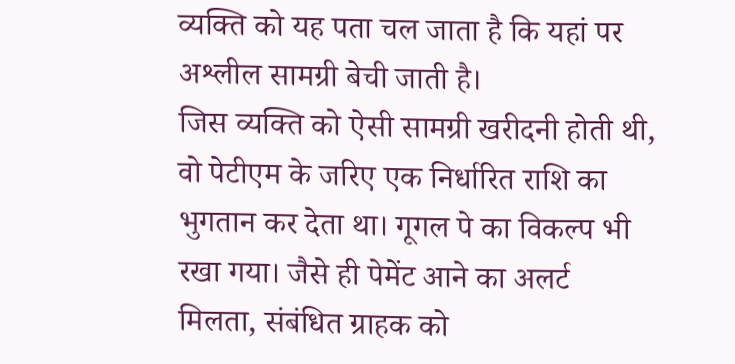व्यक्ति को यह पता चल जाता है कि यहां पर अश्लील सामग्री बेची जाती है।
जिस व्यक्ति को ऐसी सामग्री खरीदनी होती थी, वो पेटीएम के जरिए एक निर्धारित राशि का भुगतान कर देता था। गूगल पे का विकल्प भी रखा गया। जैसे ही पेमेंट आने का अलर्ट मिलता, संबंधित ग्राहक को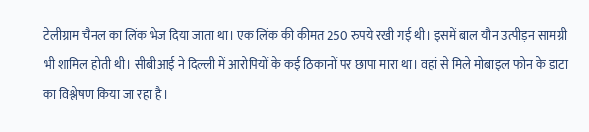टेलीग्राम चैनल का लिंक भेज दिया जाता था। एक लिंक की कीमत 250 रुपये रखी गई थी। इसमें बाल यौन उत्पीड़न सामग्री भी शामिल होती थी। सीबीआई ने दिल्ली में आरोपियों के कई ठिकानों पर छापा मारा था। वहां से मिले मोबाइल फोन के डाटा का विश्लेषण किया जा रहा है।